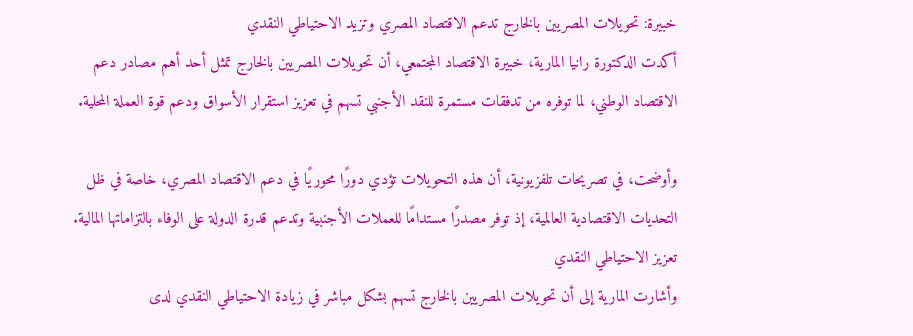خبيرة: تحويلات المصريين بالخارج تدعم الاقتصاد المصري وتزيد الاحتياطي النقدي
أكدت الدكتورة رانيا المارية، خبيرة الاقتصاد المجتمعي، أن تحويلات المصريين بالخارج تمثل أحد أهم مصادر دعم الاقتصاد الوطني، لما توفره من تدفقات مستمرة للنقد الأجنبي تسهم في تعزيز استقرار الأسواق ودعم قوة العملة المحلية.

وأوضحت، في تصريحات تلفزيونية، أن هذه التحويلات تؤدي دورًا محوريًا في دعم الاقتصاد المصري، خاصة في ظل التحديات الاقتصادية العالمية، إذ توفر مصدرًا مستدامًا للعملات الأجنبية وتدعم قدرة الدولة على الوفاء بالتزاماتها المالية.
تعزيز الاحتياطي النقدي
وأشارت المارية إلى أن تحويلات المصريين بالخارج تسهم بشكل مباشر في زيادة الاحتياطي النقدي لدى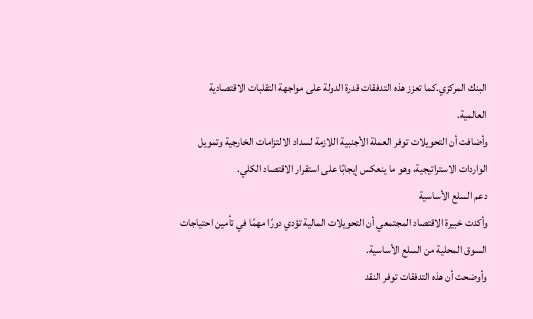البنك المركزي.كما تعزز هذه التدفقات قدرة الدولة على مواجهة التقلبات الاقتصادية العالمية.
وأضافت أن التحويلات توفر العملة الأجنبية اللازمة لسداد الالتزامات الخارجية وتمويل الواردات الاستراتيجية، وهو ما ينعكس إيجابًا على استقرار الاقتصاد الكلي.
دعم السلع الأساسية
وأكدت خبيرة الاقتصاد المجتمعي أن التحويلات المالية تؤدي دورًا مهمًا في تأمين احتياجات السوق المحلية من السلع الأساسية.
وأوضحت أن هذه التدفقات توفر النقد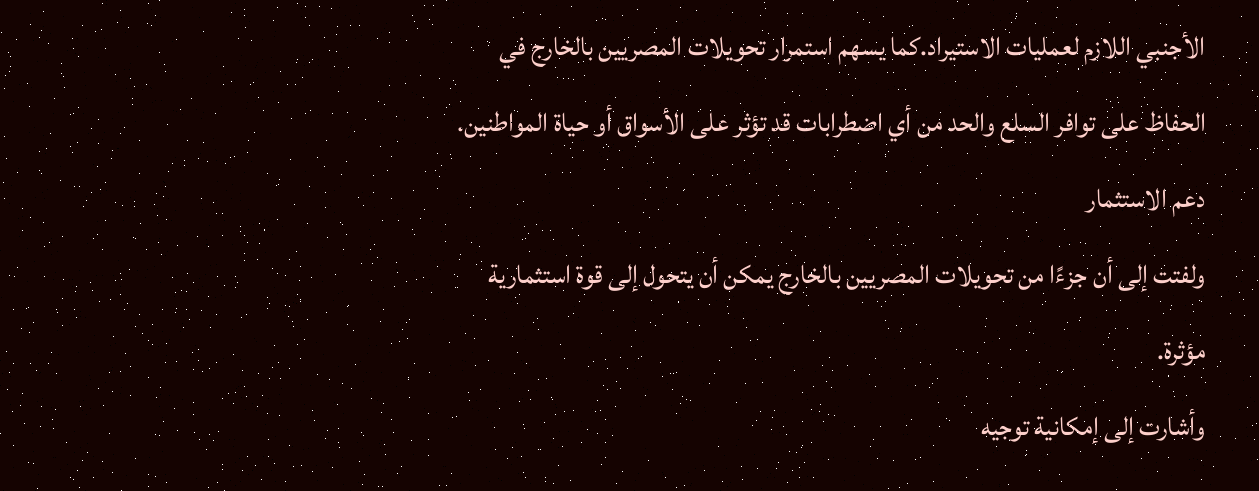الأجنبي اللازم لعمليات الاستيراد.كما يسهم استمرار تحويلات المصريين بالخارج في الحفاظ على توافر السلع والحد من أي اضطرابات قد تؤثر على الأسواق أو حياة المواطنين.
دعم الاستثمار
ولفتت إلى أن جزءًا من تحويلات المصريين بالخارج يمكن أن يتحول إلى قوة استثمارية مؤثرة.
وأشارت إلى إمكانية توجيه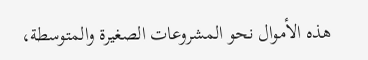هذه الأموال نحو المشروعات الصغيرة والمتوسطة،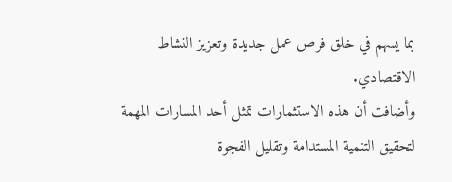بما يسهم في خلق فرص عمل جديدة وتعزيز النشاط الاقتصادي.
وأضافت أن هذه الاستثمارات تمثل أحد المسارات المهمة لتحقيق التنمية المستدامة وتقليل الفجوة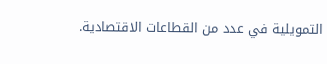التمويلية في عدد من القطاعات الاقتصادية.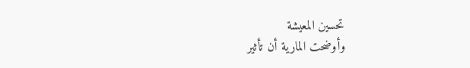تحسين المعيشة
وأوضحت المارية أن تأثير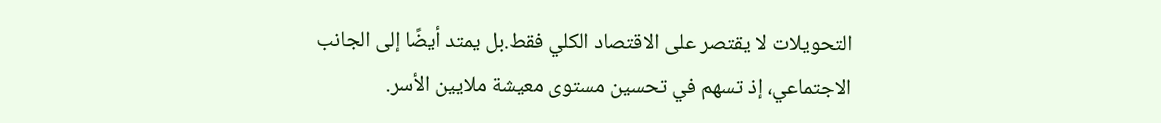التحويلات لا يقتصر على الاقتصاد الكلي فقط.بل يمتد أيضًا إلى الجانب الاجتماعي، إذ تسهم في تحسين مستوى معيشة ملايين الأسر.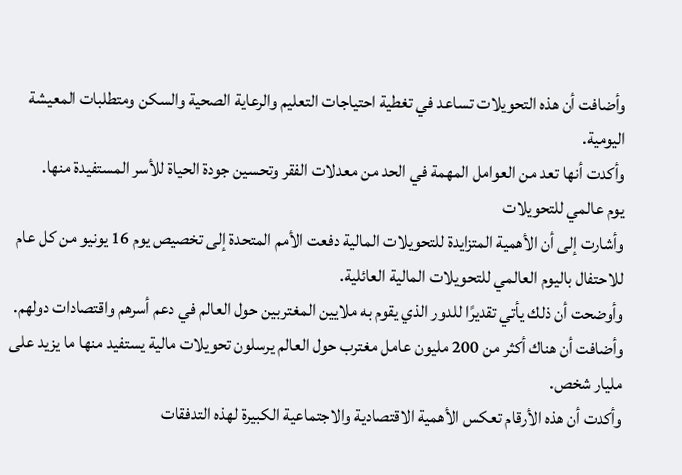وأضافت أن هذه التحويلات تساعد في تغطية احتياجات التعليم والرعاية الصحية والسكن ومتطلبات المعيشة اليومية.
وأكدت أنها تعد من العوامل المهمة في الحد من معدلات الفقر وتحسين جودة الحياة للأسر المستفيدة منها.
يوم عالمي للتحويلات
وأشارت إلى أن الأهمية المتزايدة للتحويلات المالية دفعت الأمم المتحدة إلى تخصيص يوم 16 يونيو من كل عام للاحتفال باليوم العالمي للتحويلات المالية العائلية.
وأوضحت أن ذلك يأتي تقديرًا للدور الذي يقوم به ملايين المغتربين حول العالم في دعم أسرهم واقتصادات دولهم.
وأضافت أن هناك أكثر من 200 مليون عامل مغترب حول العالم يرسلون تحويلات مالية يستفيد منها ما يزيد على مليار شخص.
وأكدت أن هذه الأرقام تعكس الأهمية الاقتصادية والاجتماعية الكبيرة لهذه التدفقات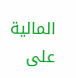المالية على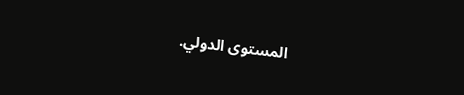المستوى الدولي.